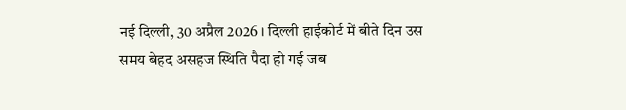नई दिल्ली, 30 अप्रैल 2026 । दिल्ली हाईकोर्ट में बीते दिन उस समय बेहद असहज स्थिति पैदा हो गई जब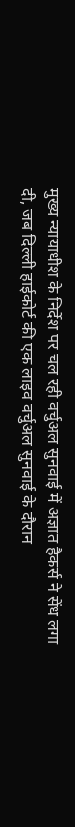मुख्य न्यायाधीश के निर्देश पर चल रही वर्चुअल सुनवाई में अज्ञात हैकर्स ने सेंध लगा दी, जब दिल्ली हाईकोर्ट की एक लाइव वर्चुअल सुनवाई के दौरान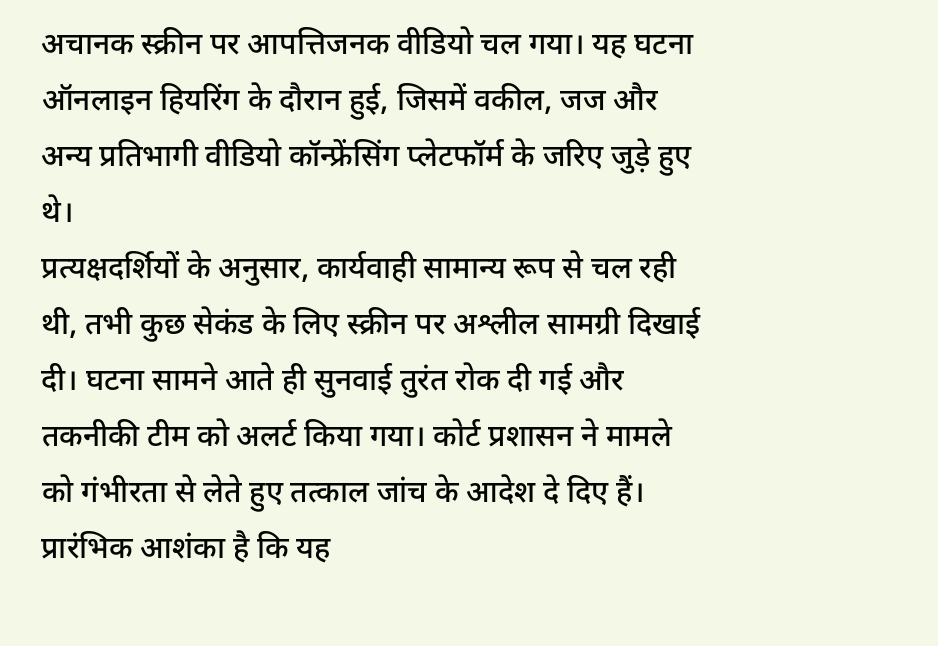अचानक स्क्रीन पर आपत्तिजनक वीडियो चल गया। यह घटना ऑनलाइन हियरिंग के दौरान हुई, जिसमें वकील, जज और अन्य प्रतिभागी वीडियो कॉन्फ्रेंसिंग प्लेटफॉर्म के जरिए जुड़े हुए थे।
प्रत्यक्षदर्शियों के अनुसार, कार्यवाही सामान्य रूप से चल रही थी, तभी कुछ सेकंड के लिए स्क्रीन पर अश्लील सामग्री दिखाई दी। घटना सामने आते ही सुनवाई तुरंत रोक दी गई और तकनीकी टीम को अलर्ट किया गया। कोर्ट प्रशासन ने मामले को गंभीरता से लेते हुए तत्काल जांच के आदेश दे दिए हैं।
प्रारंभिक आशंका है कि यह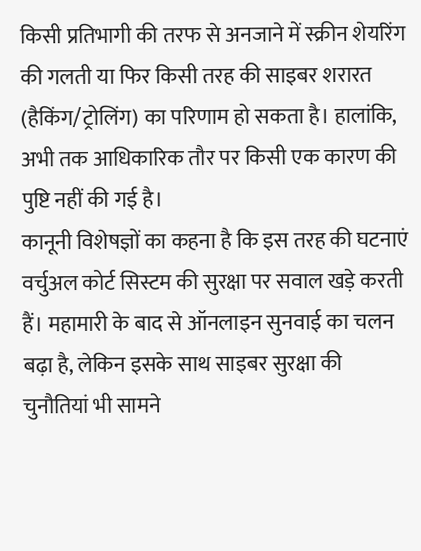किसी प्रतिभागी की तरफ से अनजाने में स्क्रीन शेयरिंग की गलती या फिर किसी तरह की साइबर शरारत (हैकिंग/ट्रोलिंग) का परिणाम हो सकता है। हालांकि, अभी तक आधिकारिक तौर पर किसी एक कारण की पुष्टि नहीं की गई है।
कानूनी विशेषज्ञों का कहना है कि इस तरह की घटनाएं वर्चुअल कोर्ट सिस्टम की सुरक्षा पर सवाल खड़े करती हैं। महामारी के बाद से ऑनलाइन सुनवाई का चलन बढ़ा है, लेकिन इसके साथ साइबर सुरक्षा की चुनौतियां भी सामने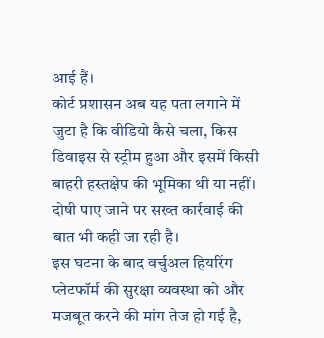आई हैं।
कोर्ट प्रशासन अब यह पता लगाने में जुटा है कि वीडियो कैसे चला, किस डिवाइस से स्ट्रीम हुआ और इसमें किसी बाहरी हस्तक्षेप की भूमिका थी या नहीं। दोषी पाए जाने पर सख्त कार्रवाई की बात भी कही जा रही है।
इस घटना के बाद वर्चुअल हियरिंग प्लेटफॉर्म की सुरक्षा व्यवस्था को और मजबूत करने की मांग तेज हो गई है,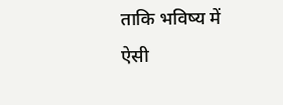ताकि भविष्य में ऐसी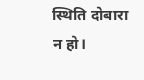स्थिति दोबारा न हो।